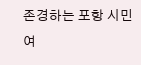존경하는 포항 시민 여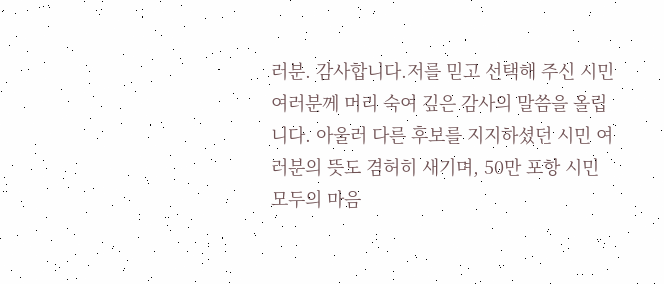러분. 감사합니다.저를 믿고 선택해 주신 시민 여러분께 머리 숙여 깊은 감사의 말씀을 올립니다. 아울러 다른 후보를 지지하셨던 시민 여러분의 뜻도 겸허히 새기며, 50만 포항 시민 모두의 마음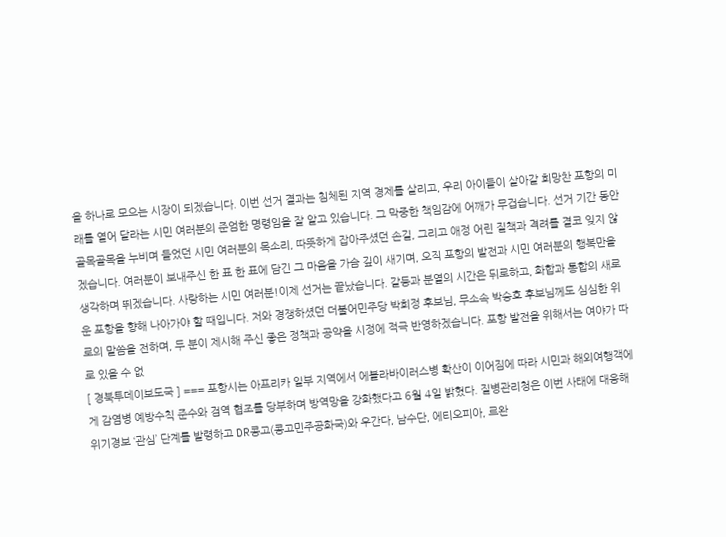을 하나로 모으는 시장이 되겠습니다. 이번 선거 결과는 침체된 지역 경제를 살리고, 우리 아이들이 살아갈 희망찬 포항의 미래를 열어 달라는 시민 여러분의 준엄한 명령임을 잘 알고 있습니다. 그 막중한 책임감에 어깨가 무겁습니다. 선거 기간 동안 골목골목을 누비며 들었던 시민 여러분의 목소리, 따뜻하게 잡아주셨던 손길, 그리고 애정 어린 질책과 격려를 결코 잊지 않겠습니다. 여러분이 보내주신 한 표 한 표에 담긴 그 마음을 가슴 깊이 새기며, 오직 포항의 발전과 시민 여러분의 행복만을 생각하며 뛰겠습니다. 사랑하는 시민 여러분!이제 선거는 끝났습니다. 갈등과 분열의 시간은 뒤로하고, 화합과 통합의 새로운 포항을 향해 나아가야 할 때입니다. 저와 경쟁하셨던 더불어민주당 박희정 후보님, 무소속 박승호 후보님께도 심심한 위로의 말씀을 전하며, 두 분이 제시해 주신 좋은 정책과 공약을 시정에 적극 반영하겠습니다. 포항 발전을 위해서는 여야가 따로 있을 수 없
[ 경북투데이보도국 ] === 포항시는 아프리카 일부 지역에서 에볼라바이러스병 확산이 이어짐에 따라 시민과 해외여행객에게 감염병 예방수칙 준수와 검역 협조를 당부하며 방역망을 강화했다고 6월 4일 밝혔다. 질병관리청은 이번 사태에 대응해 위기경보 ‘관심’ 단계를 발령하고 DR콩고(콩고민주공화국)와 우간다, 남수단, 에티오피아, 르완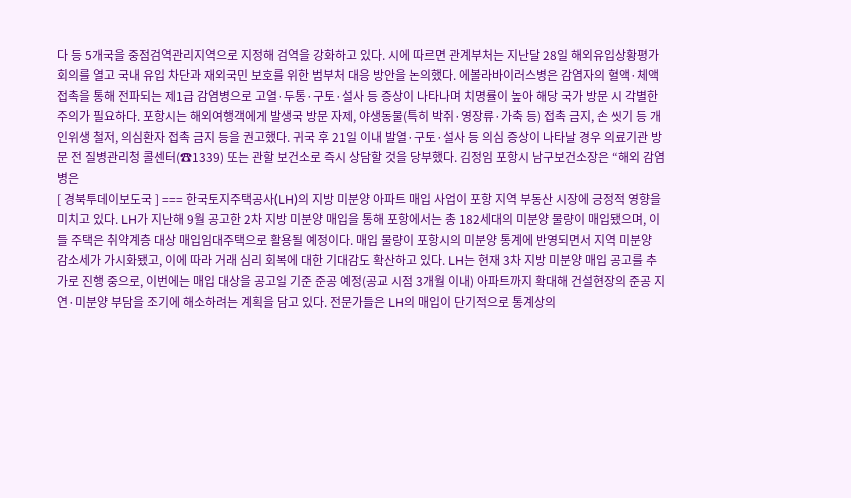다 등 5개국을 중점검역관리지역으로 지정해 검역을 강화하고 있다. 시에 따르면 관계부처는 지난달 28일 해외유입상황평가회의를 열고 국내 유입 차단과 재외국민 보호를 위한 범부처 대응 방안을 논의했다. 에볼라바이러스병은 감염자의 혈액·체액 접촉을 통해 전파되는 제1급 감염병으로 고열·두통·구토·설사 등 증상이 나타나며 치명률이 높아 해당 국가 방문 시 각별한 주의가 필요하다. 포항시는 해외여행객에게 발생국 방문 자제, 야생동물(특히 박쥐·영장류·가축 등) 접촉 금지, 손 씻기 등 개인위생 철저, 의심환자 접촉 금지 등을 권고했다. 귀국 후 21일 이내 발열·구토·설사 등 의심 증상이 나타날 경우 의료기관 방문 전 질병관리청 콜센터(☎1339) 또는 관할 보건소로 즉시 상담할 것을 당부했다. 김정임 포항시 남구보건소장은 “해외 감염병은
[ 경북투데이보도국 ] === 한국토지주택공사(LH)의 지방 미분양 아파트 매입 사업이 포항 지역 부동산 시장에 긍정적 영향을 미치고 있다. LH가 지난해 9월 공고한 2차 지방 미분양 매입을 통해 포항에서는 총 182세대의 미분양 물량이 매입됐으며, 이들 주택은 취약계층 대상 매입임대주택으로 활용될 예정이다. 매입 물량이 포항시의 미분양 통계에 반영되면서 지역 미분양 감소세가 가시화됐고, 이에 따라 거래 심리 회복에 대한 기대감도 확산하고 있다. LH는 현재 3차 지방 미분양 매입 공고를 추가로 진행 중으로, 이번에는 매입 대상을 공고일 기준 준공 예정(공교 시점 3개월 이내) 아파트까지 확대해 건설현장의 준공 지연·미분양 부담을 조기에 해소하려는 계획을 담고 있다. 전문가들은 LH의 매입이 단기적으로 통계상의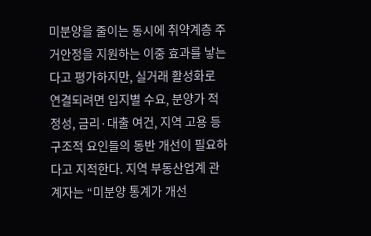미분양을 줄이는 동시에 취약계층 주거안정을 지원하는 이중 효과를 낳는다고 평가하지만, 실거래 활성화로 연결되려면 입지별 수요, 분양가 적정성, 금리·대출 여건, 지역 고용 등 구조적 요인들의 동반 개선이 필요하다고 지적한다. 지역 부동산업계 관계자는 “미분양 통계가 개선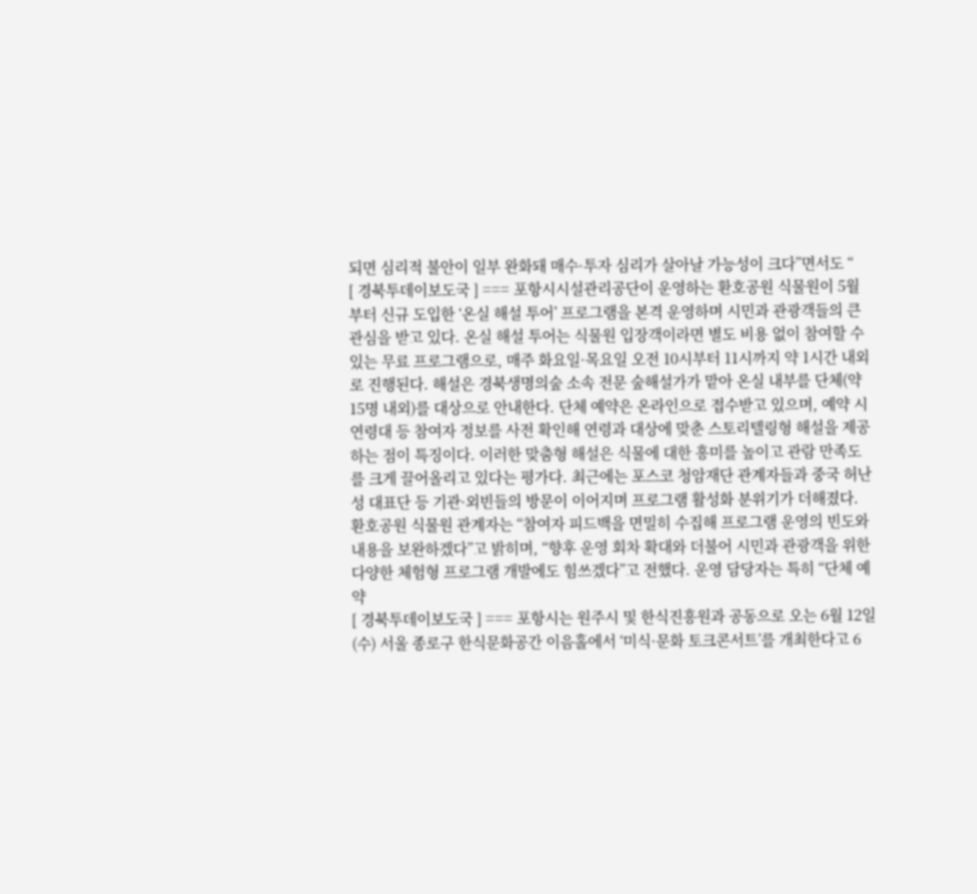되면 심리적 불안이 일부 완화돼 매수·투자 심리가 살아날 가능성이 크다”면서도 “
[ 경북투데이보도국 ] === 포항시시설관리공단이 운영하는 환호공원 식물원이 5월부터 신규 도입한 ‘온실 해설 투어’ 프로그램을 본격 운영하며 시민과 관광객들의 큰 관심을 받고 있다. 온실 해설 투어는 식물원 입장객이라면 별도 비용 없이 참여할 수 있는 무료 프로그램으로, 매주 화요일·목요일 오전 10시부터 11시까지 약 1시간 내외로 진행된다. 해설은 경북생명의숲 소속 전문 숲해설가가 맡아 온실 내부를 단체(약 15명 내외)를 대상으로 안내한다. 단체 예약은 온라인으로 접수받고 있으며, 예약 시 연령대 등 참여자 정보를 사전 확인해 연령과 대상에 맞춘 스토리텔링형 해설을 제공하는 점이 특징이다. 이러한 맞춤형 해설은 식물에 대한 흥미를 높이고 관람 만족도를 크게 끌어올리고 있다는 평가다. 최근에는 포스코 청암재단 관계자들과 중국 허난성 대표단 등 기관·외빈들의 방문이 이어지며 프로그램 활성화 분위기가 더해졌다. 환호공원 식물원 관계자는 “참여자 피드백을 면밀히 수집해 프로그램 운영의 빈도와 내용을 보완하겠다”고 밝히며, “향후 운영 회차 확대와 더불어 시민과 관광객을 위한 다양한 체험형 프로그램 개발에도 힘쓰겠다”고 전했다. 운영 담당자는 특히 “단체 예약
[ 경북투데이보도국 ] === 포항시는 원주시 및 한식진흥원과 공동으로 오는 6월 12일(수) 서울 종로구 한식문화공간 이음홀에서 ‘미식·문화 토크콘서트’를 개최한다고 6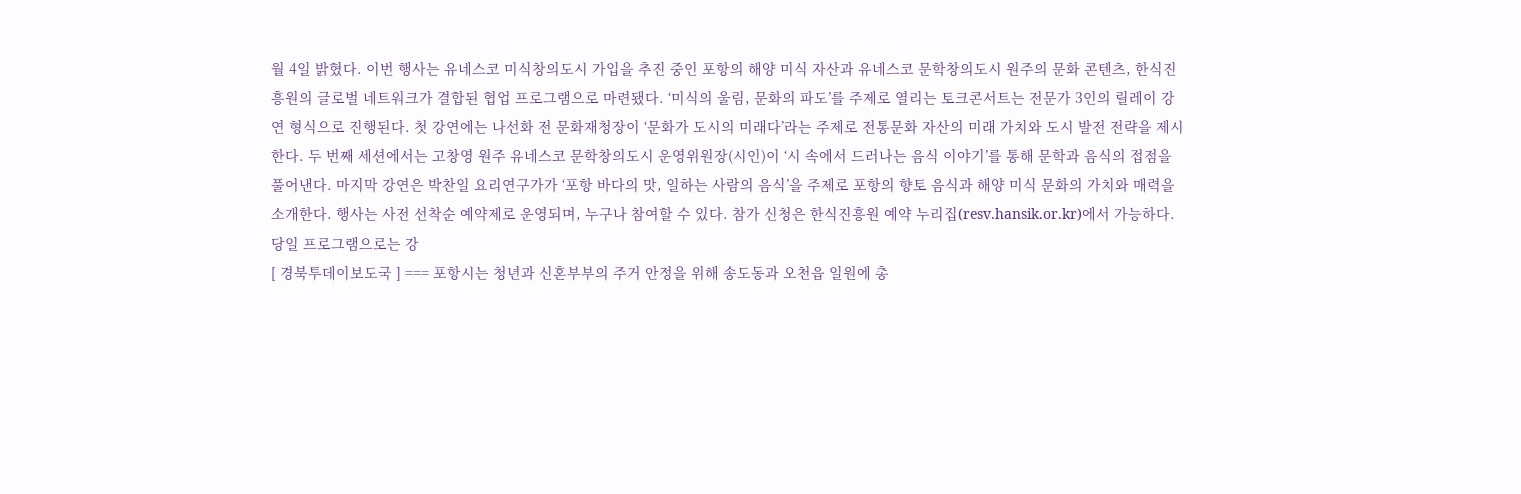월 4일 밝혔다. 이번 행사는 유네스코 미식창의도시 가입을 추진 중인 포항의 해양 미식 자산과 유네스코 문학창의도시 원주의 문화 콘텐츠, 한식진흥원의 글로벌 네트워크가 결합된 협업 프로그램으로 마련됐다. ‘미식의 울림, 문화의 파도’를 주제로 열리는 토크콘서트는 전문가 3인의 릴레이 강연 형식으로 진행된다. 첫 강연에는 나선화 전 문화재청장이 ‘문화가 도시의 미래다’라는 주제로 전통문화 자산의 미래 가치와 도시 발전 전략을 제시한다. 두 번째 세션에서는 고창영 원주 유네스코 문학창의도시 운영위원장(시인)이 ‘시 속에서 드러나는 음식 이야기’를 통해 문학과 음식의 접점을 풀어낸다. 마지막 강연은 박찬일 요리연구가가 ‘포항 바다의 맛, 일하는 사람의 음식’을 주제로 포항의 향토 음식과 해양 미식 문화의 가치와 매력을 소개한다. 행사는 사전 선착순 예약제로 운영되며, 누구나 참여할 수 있다. 참가 신청은 한식진흥원 예약 누리집(resv.hansik.or.kr)에서 가능하다. 당일 프로그램으로는 강
[ 경북투데이보도국 ] === 포항시는 청년과 신혼부부의 주거 안정을 위해 송도동과 오천읍 일원에 총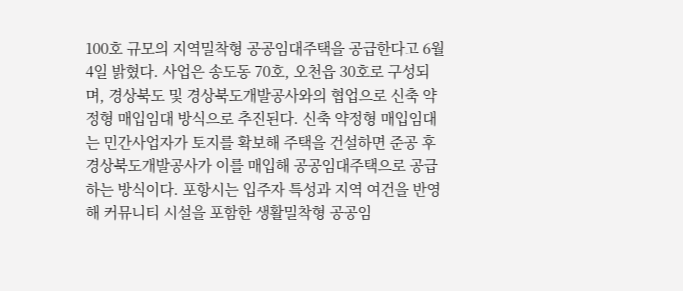100호 규모의 지역밀착형 공공임대주택을 공급한다고 6월 4일 밝혔다. 사업은 송도동 70호, 오천읍 30호로 구성되며, 경상북도 및 경상북도개발공사와의 협업으로 신축 약정형 매입임대 방식으로 추진된다. 신축 약정형 매입임대는 민간사업자가 토지를 확보해 주택을 건설하면 준공 후 경상북도개발공사가 이를 매입해 공공임대주택으로 공급하는 방식이다. 포항시는 입주자 특성과 지역 여건을 반영해 커뮤니티 시설을 포함한 생활밀착형 공공임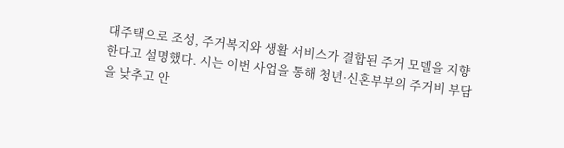대주택으로 조성, 주거복지와 생활 서비스가 결합된 주거 모델을 지향한다고 설명했다. 시는 이번 사업을 통해 청년·신혼부부의 주거비 부담을 낮추고 안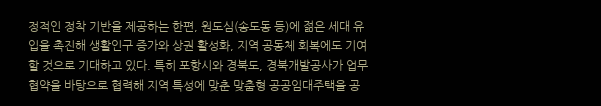정적인 정착 기반을 제공하는 한편, 원도심(송도동 등)에 젊은 세대 유입을 촉진해 생활인구 증가와 상권 활성화, 지역 공동체 회복에도 기여할 것으로 기대하고 있다. 특히 포항시와 경북도, 경북개발공사가 업무협약을 바탕으로 협력해 지역 특성에 맞춘 맞춤형 공공임대주택을 공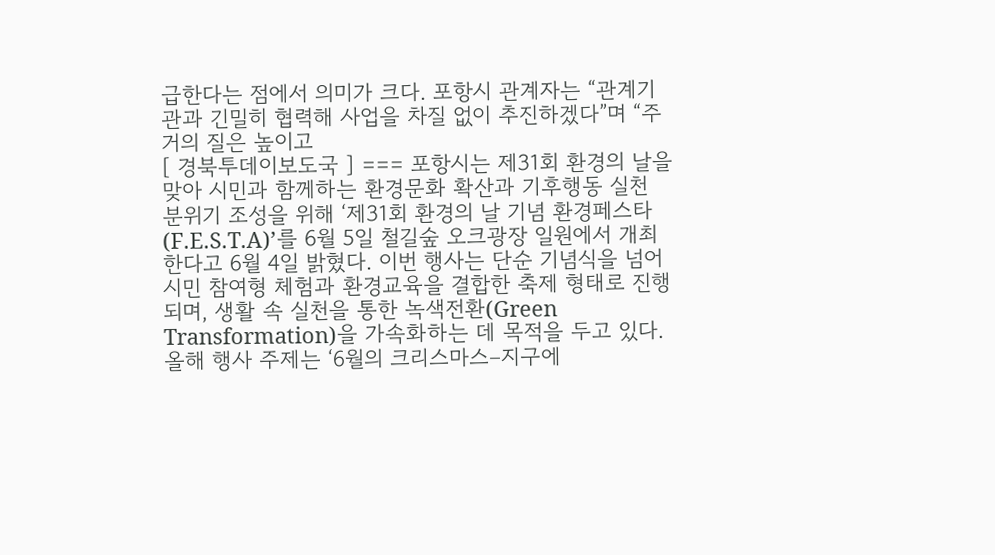급한다는 점에서 의미가 크다. 포항시 관계자는 “관계기관과 긴밀히 협력해 사업을 차질 없이 추진하겠다”며 “주거의 질은 높이고
[ 경북투데이보도국 ] === 포항시는 제31회 환경의 날을 맞아 시민과 함께하는 환경문화 확산과 기후행동 실천 분위기 조성을 위해 ‘제31회 환경의 날 기념 환경페스타(F.E.S.T.A)’를 6월 5일 철길숲 오크광장 일원에서 개최한다고 6월 4일 밝혔다. 이번 행사는 단순 기념식을 넘어 시민 참여형 체험과 환경교육을 결합한 축제 형태로 진행되며, 생활 속 실천을 통한 녹색전환(Green Transformation)을 가속화하는 데 목적을 두고 있다. 올해 행사 주제는 ‘6월의 크리스마스–지구에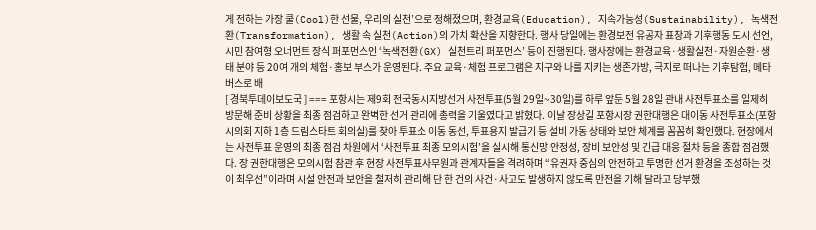게 전하는 가장 쿨(Cool)한 선물, 우리의 실천’으로 정해졌으며, 환경교육(Education), 지속가능성(Sustainability), 녹색전환(Transformation), 생활 속 실천(Action)의 가치 확산을 지향한다. 행사 당일에는 환경보전 유공자 표창과 기후행동 도시 선언, 시민 참여형 오너먼트 장식 퍼포먼스인 ‘녹색전환(GX) 실천트리 퍼포먼스’ 등이 진행된다. 행사장에는 환경교육·생활실천·자원순환·생태 분야 등 20여 개의 체험·홍보 부스가 운영된다. 주요 교육·체험 프로그램은 지구와 나를 지키는 생존가방, 극지로 떠나는 기후탐험, 메타버스로 배
[ 경북투데이보도국 ] === 포항시는 제9회 전국동시지방선거 사전투표(5월 29일~30일)를 하루 앞둔 5월 28일 관내 사전투표소를 일제히 방문해 준비 상황을 최종 점검하고 완벽한 선거 관리에 총력을 기울였다고 밝혔다. 이날 장상길 포항시장 권한대행은 대이동 사전투표소(포항시의회 지하 1층 드림스타트 회의실)를 찾아 투표소 이동 동선, 투표용지 발급기 등 설비 가동 상태와 보안 체계를 꼼꼼히 확인했다. 현장에서는 사전투표 운영의 최종 점검 차원에서 ‘사전투표 최종 모의시험’을 실시해 통신망 안정성, 장비 보안성 및 긴급 대응 절차 등을 종합 점검했다. 장 권한대행은 모의시험 참관 후 현장 사전투표사무원과 관계자들을 격려하며 “유권자 중심의 안전하고 투명한 선거 환경을 조성하는 것이 최우선”이라며 시설 안전과 보안을 철저히 관리해 단 한 건의 사건·사고도 발생하지 않도록 만전을 기해 달라고 당부했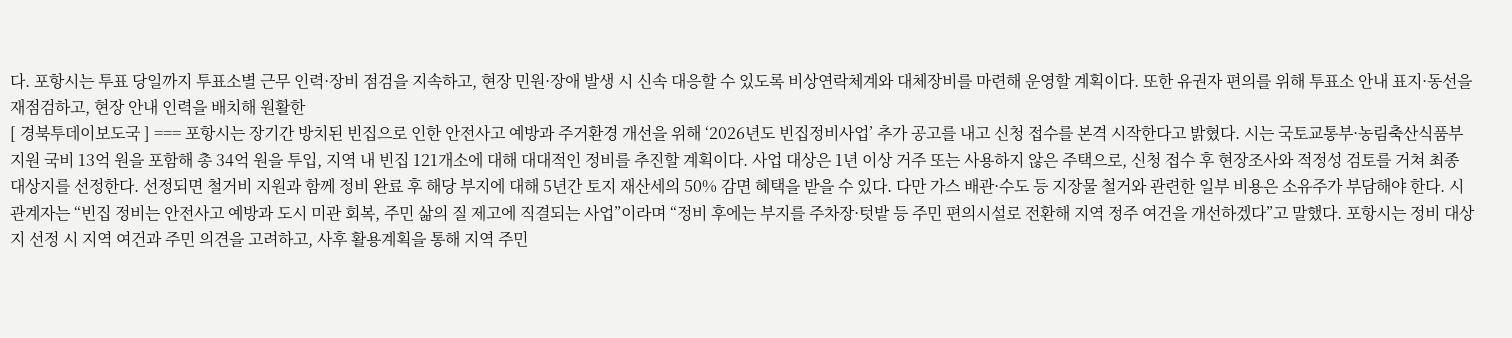다. 포항시는 투표 당일까지 투표소별 근무 인력·장비 점검을 지속하고, 현장 민원·장애 발생 시 신속 대응할 수 있도록 비상연락체계와 대체장비를 마련해 운영할 계획이다. 또한 유권자 편의를 위해 투표소 안내 표지·동선을 재점검하고, 현장 안내 인력을 배치해 원활한
[ 경북투데이보도국 ] === 포항시는 장기간 방치된 빈집으로 인한 안전사고 예방과 주거환경 개선을 위해 ‘2026년도 빈집정비사업’ 추가 공고를 내고 신청 접수를 본격 시작한다고 밝혔다. 시는 국토교통부·농림축산식품부 지원 국비 13억 원을 포함해 총 34억 원을 투입, 지역 내 빈집 121개소에 대해 대대적인 정비를 추진할 계획이다. 사업 대상은 1년 이상 거주 또는 사용하지 않은 주택으로, 신청 접수 후 현장조사와 적정성 검토를 거쳐 최종 대상지를 선정한다. 선정되면 철거비 지원과 함께 정비 완료 후 해당 부지에 대해 5년간 토지 재산세의 50% 감면 혜택을 받을 수 있다. 다만 가스 배관·수도 등 지장물 철거와 관련한 일부 비용은 소유주가 부담해야 한다. 시 관계자는 “빈집 정비는 안전사고 예방과 도시 미관 회복, 주민 삶의 질 제고에 직결되는 사업”이라며 “정비 후에는 부지를 주차장·텃밭 등 주민 편의시설로 전환해 지역 정주 여건을 개선하겠다”고 말했다. 포항시는 정비 대상지 선정 시 지역 여건과 주민 의견을 고려하고, 사후 활용계획을 통해 지역 주민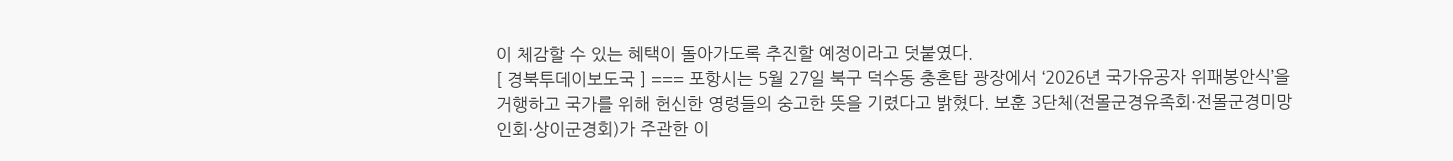이 체감할 수 있는 혜택이 돌아가도록 추진할 예정이라고 덧붙였다.
[ 경북투데이보도국 ] === 포항시는 5월 27일 북구 덕수동 충혼탑 광장에서 ‘2026년 국가유공자 위패봉안식’을 거행하고 국가를 위해 헌신한 영령들의 숭고한 뜻을 기렸다고 밝혔다. 보훈 3단체(전몰군경유족회·전몰군경미망인회·상이군경회)가 주관한 이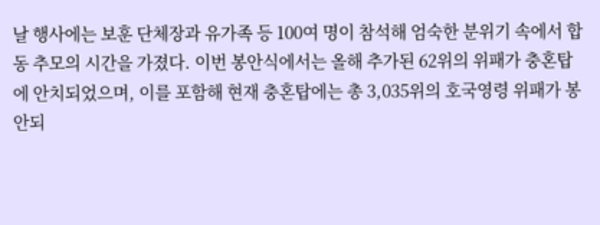날 행사에는 보훈 단체장과 유가족 등 100여 명이 참석해 엄숙한 분위기 속에서 합동 추모의 시간을 가졌다. 이번 봉안식에서는 올해 추가된 62위의 위패가 충혼탑에 안치되었으며, 이를 포함해 현재 충혼탑에는 총 3,035위의 호국영령 위패가 봉안되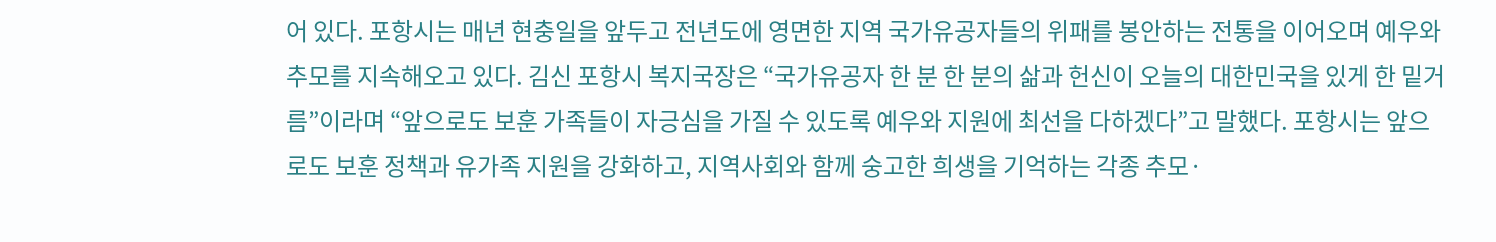어 있다. 포항시는 매년 현충일을 앞두고 전년도에 영면한 지역 국가유공자들의 위패를 봉안하는 전통을 이어오며 예우와 추모를 지속해오고 있다. 김신 포항시 복지국장은 “국가유공자 한 분 한 분의 삶과 헌신이 오늘의 대한민국을 있게 한 밑거름”이라며 “앞으로도 보훈 가족들이 자긍심을 가질 수 있도록 예우와 지원에 최선을 다하겠다”고 말했다. 포항시는 앞으로도 보훈 정책과 유가족 지원을 강화하고, 지역사회와 함께 숭고한 희생을 기억하는 각종 추모·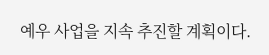예우 사업을 지속 추진할 계획이다.